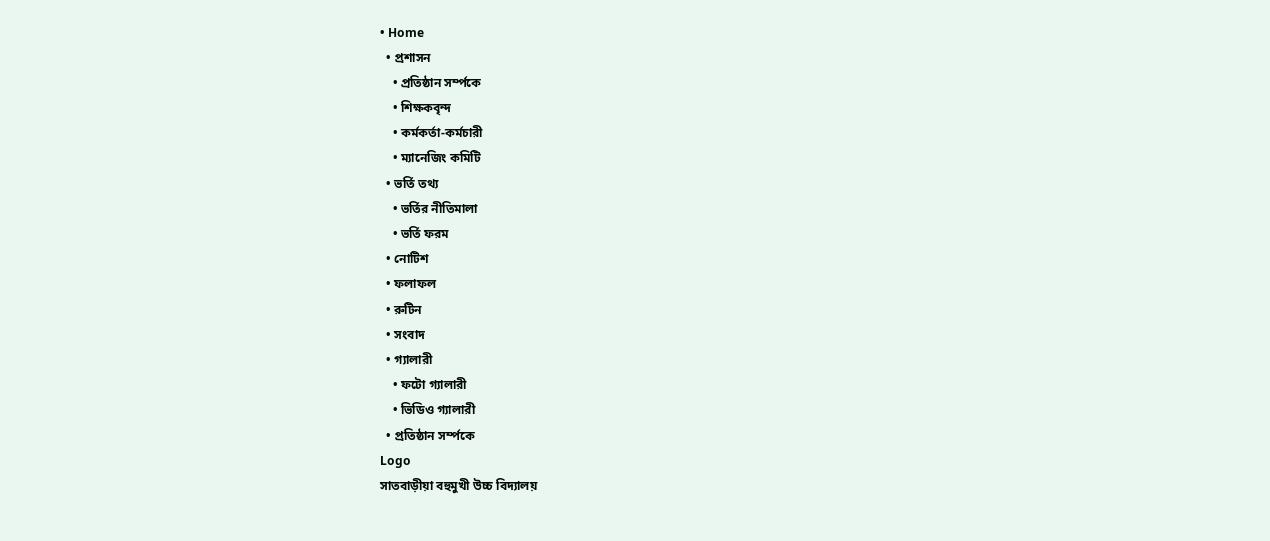• Home
  • প্রশাসন
    • প্রতিষ্ঠান সর্ম্পকে
    • শিক্ষকবৃন্দ
    • কর্মকর্তা-কর্মচারী
    • ম্যানেজিং কমিটি
  • ভর্তি তথ্য
    • ভর্তির নীতিমালা
    • ভর্তি ফরম
  • নোটিশ
  • ফলাফল
  • রুটিন
  • সংবাদ
  • গ্যালারী
    • ফটো গ্যালারী
    • ভিডিও গ্যালারী
  • প্রতিষ্ঠান সর্ম্পকে
Logo
সাতবাড়ীয়া বহুমুখী উচ্চ বিদ্যালয়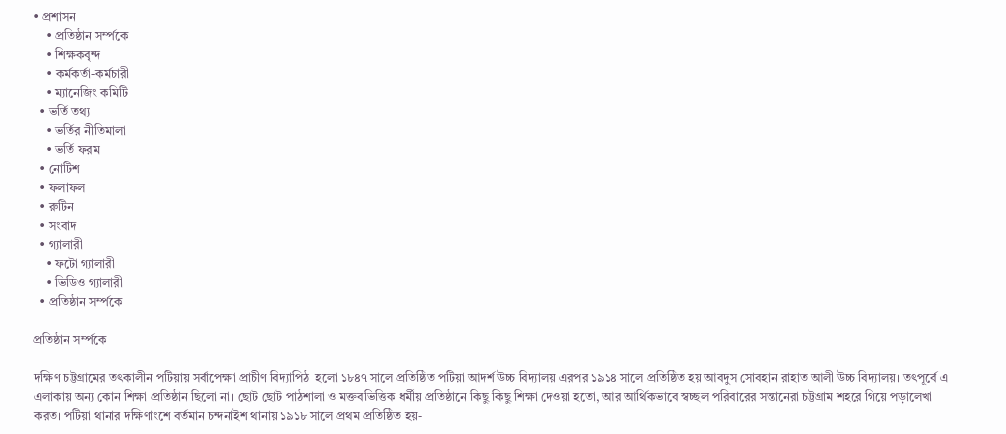• প্রশাসন
    • প্রতিষ্ঠান সর্ম্পকে
    • শিক্ষকবৃন্দ
    • কর্মকর্তা-কর্মচারী
    • ম্যানেজিং কমিটি
  • ভর্তি তথ্য
    • ভর্তির নীতিমালা
    • ভর্তি ফরম
  • নোটিশ
  • ফলাফল
  • রুটিন
  • সংবাদ
  • গ্যালারী
    • ফটো গ্যালারী
    • ভিডিও গ্যালারী
  • প্রতিষ্ঠান সর্ম্পকে

প্রতিষ্ঠান সর্ম্পকে

দক্ষিণ চট্টগ্রামের তৎকালীন পটিয়ায় সর্বাপেক্ষা প্রাচীণ বিদ্যাপিঠ  হলো ১৮৪৭ সালে প্রতিষ্ঠিত পটিয়া আদর্শ উচ্চ বিদ্যালয় এরপর ১৯১৪ সালে প্রতিষ্ঠিত হয় আবদুস সোবহান রাহাত আলী উচ্চ বিদ্যালয়। তৎপূর্বে এ এলাকায় অন্য কোন শিক্ষা প্রতিষ্ঠান ছিলো না। ছোট ছোট পাঠশালা ও মক্তবভিত্তিক ধর্মীয় প্রতিষ্ঠানে কিছু কিছু শিক্ষা দেওয়া হতো, আর আর্থিকভাবে স্বচ্ছল পরিবারের সন্তানেরা চট্টগ্রাম শহরে গিয়ে পড়ালেখা করত। পটিয়া থানার দক্ষিণাংশে বর্তমান চন্দনাইশ থানায় ১৯১৮ সালে প্রথম প্রতিষ্ঠিত হয়-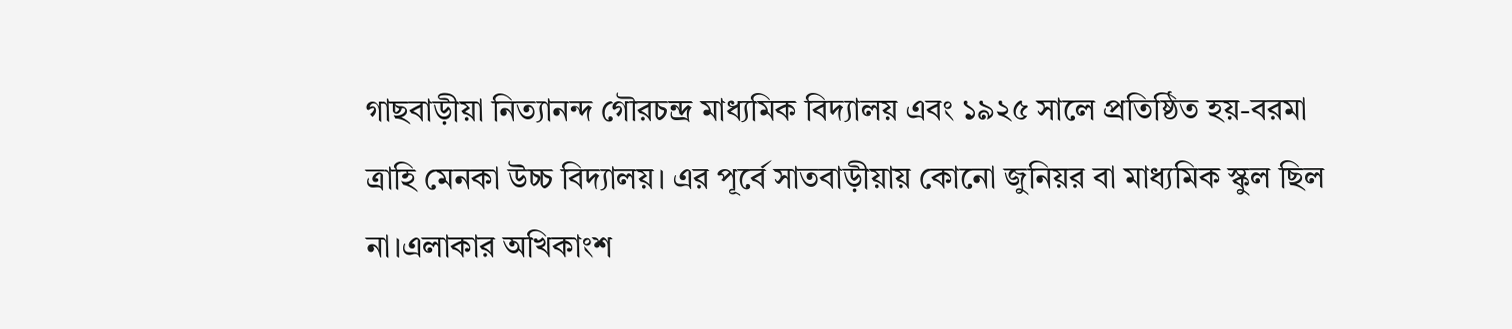গাছবাড়ীয়া নিত্যানন্দ গৌরচন্দ্র মাধ্যমিক বিদ্যালয় এবং ১৯২৫ সালে প্রতিষ্ঠিত হয়-বরমা ত্রাহি মেনকা উচ্চ বিদ্যালয়। এর পূর্বে সাতবাড়ীয়ায় কোনো জুনিয়র বা মাধ্যমিক স্কুল ছিল না।এলাকার অখিকাংশ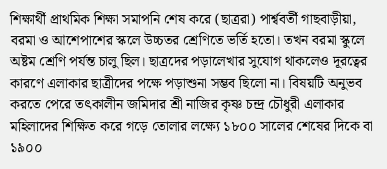শিক্ষার্থী প্রাথমিক শিক্ষা সমাপনি শেষ করে (ছাত্ররা) পার্শ্ববর্তী গাছবাড়ীয়া, বরমা ও আশেপাশের স্কলে উচ্চতর শ্রেণিতে ভর্তি হতো। তখন বরমা স্কুলে অষ্টম শ্রেণি পর্যন্ত চালু ছিল। ছাত্রদের পড়ালেখার ‍সুযোগ থাকলেও দূরত্বের কারণে এলাকার ছাত্রীদের পক্ষে পড়াশুনা সম্ভব ছিলো না। বিষয়টি অনুভব করতে পেরে তৎকালীন জমিদার শ্রী নাজির কৃষ্ণ চন্দ্র চৌধুরী এলাকার মহিলাদের শিক্ষিত করে গড়ে তোলার লক্ষ্যে ১৮০০ সালের শেষের দিকে বা ১৯০০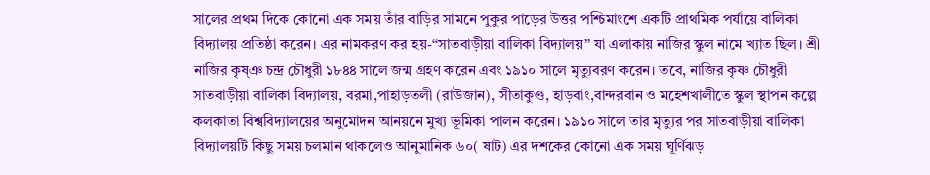সালের প্রথম দিকে কোনো এক সময় তাঁর বাড়ির সামনে পুকুর পাড়ের উত্তর পশ্চিমাংশে একটি প্রাথমিক পর্যায়ে বালিকা বিদ্যালয় প্রতিষ্ঠা করেন। এর নামকরণ কর হয়-‘‘সাতবাড়ীয়া বালিকা বিদ্যালয়’’ যা এলাকায় নাজির স্কুল নামে খ্যাত ছিল। শ্রী নাজির কৃষ্ঞ চন্দ্র চৌধুরী ১৮৪৪ সালে জন্ম গ্রহণ করেন এবং ১৯১০ সালে মৃত্যুবরণ করেন। তবে, নাজির কৃষ্ণ চৌধুরী সাতবাড়ীয়া বালিকা বিদ্যালয়, বরমা,পাহাড়তলী (রাউজান), সীতাকুণ্ড, হাড়বাং,বান্দরবান ও মহেশখালীতে স্কুল স্থাপন কল্পে কলকাতা বিশ্ববিদ্যালয়ের অনুমোদন আনয়নে মুখ্য ভূমিকা পালন করেন। ১৯১০ সালে তার মৃত্যুর পর সাতবাড়ীয়া বালিকা বিদ্যালয়টি কিছু সময় চলমান থাকলেও আনুমানিক ৬০( ষাট) এর দশকের কোনো এক সময় ঘূর্ণিঝড়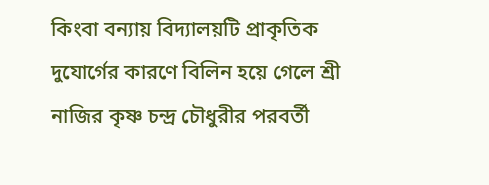কিংবা বন্যায় বিদ্যালয়টি প্রাকৃতিক দুযোর্গের কারণে বিলিন হয়ে গেলে শ্রী নাজির কৃষ্ণ চন্দ্র চৌধুরীর পরবর্তী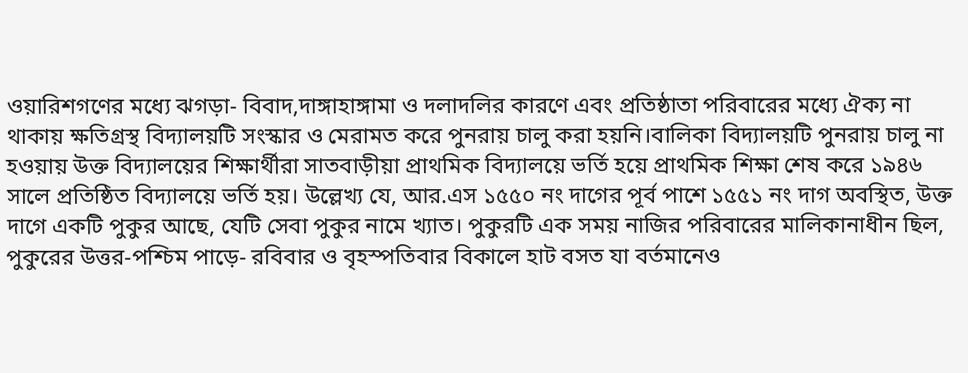ওয়ারিশগণের মধ্যে ঝগড়া- বিবাদ,দাঙ্গাহাঙ্গামা ও দলাদলির কারণে এবং প্রতিষ্ঠাতা পরিবারের মধ্যে ঐক্য না থাকায় ক্ষতিগ্রস্থ বিদ্যালয়টি সংস্কার ও মেরামত করে পুনরায় চালু করা হয়নি।বালিকা বিদ্যালয়টি পুনরায় চালু না হওয়ায় উক্ত বিদ্যালয়ের শিক্ষার্থীরা সাতবাড়ীয়া প্রাথমিক বিদ্যালয়ে ভর্তি হয়ে প্রাথমিক শিক্ষা শেষ করে ১৯৪৬ সালে প্রতিষ্ঠিত বিদ্যালয়ে ভর্তি হয়। উল্লেখ্য যে, আর.এস ১৫৫০ নং দাগের পূর্ব পাশে ১৫৫১ নং দাগ অবস্থিত, উক্ত দাগে একটি পুকুর আছে, যেটি সেবা পুকুর নামে খ্যাত। পুকুরটি এক সময় নাজির পরিবারের মালিকানাধীন ছিল, পুকুরের উত্তর-পশ্চিম পাড়ে- রবিবার ও বৃহস্পতিবার বিকালে হাট বসত যা বর্তমানেও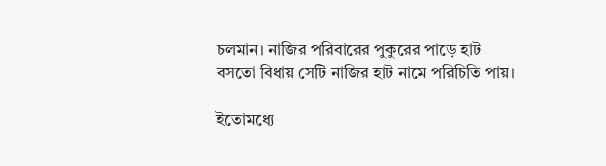চলমান। নাজির পরিবারের পুকুরের পাড়ে হাট বসতো বিধায় সেটি নাজির হাট নামে পরিচিতি পায়।

ইতোমধ্যে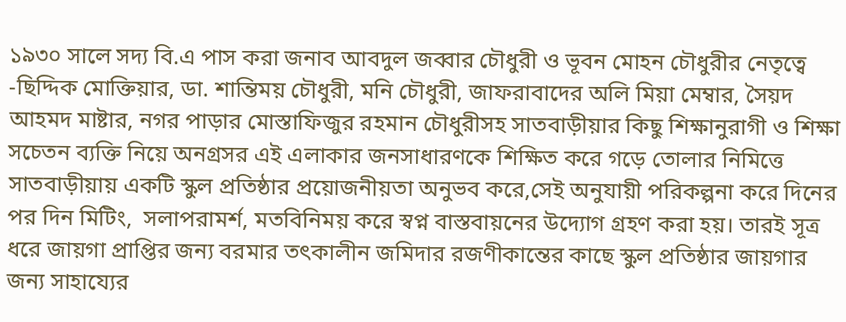১৯৩০ সালে সদ্য বি.এ পাস করা জনাব আবদুল জব্বার চৌধুরী ও ভূবন মোহন চৌধুরীর নেতৃত্বে -ছিদ্দিক মোক্তিয়ার, ডা. শান্তিময় চৌধুরী, মনি চৌধুরী, জাফরাবাদের অলি মিয়া মেম্বার, সৈয়দ আহমদ মাষ্টার, নগর পাড়ার মোস্তাফিজুর রহমান চৌধুরীসহ সাতবাড়ীয়ার কিছু শিক্ষানুরাগী ও শিক্ষা সচেতন ব্যক্তি নিয়ে অনগ্রসর এই এলাকার জনসাধারণকে শিক্ষিত করে গড়ে তোলার নিমিত্তে সাতবাড়ীয়ায় একটি স্কুল প্রতিষ্ঠার প্রয়োজনীয়তা অনুভব করে,সেই অনুযায়ী পরিকল্পনা করে দিনের পর দিন মিটিং,  সলাপরামর্শ, মতবিনিময় করে স্বপ্ন বাস্তবায়নের উদ্যোগ গ্রহণ করা হয়। তারই সূত্র ধরে জায়গা প্রাপ্তির জন্য বরমার তৎকালীন জমিদার রজণীকান্তের কাছে স্কুল প্রতিষ্ঠার জায়গার জন্য সাহায্যের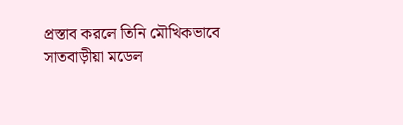প্রস্তাব করলে তিনি মৌখিকভাবে সাতবাড়ীয়া মডেল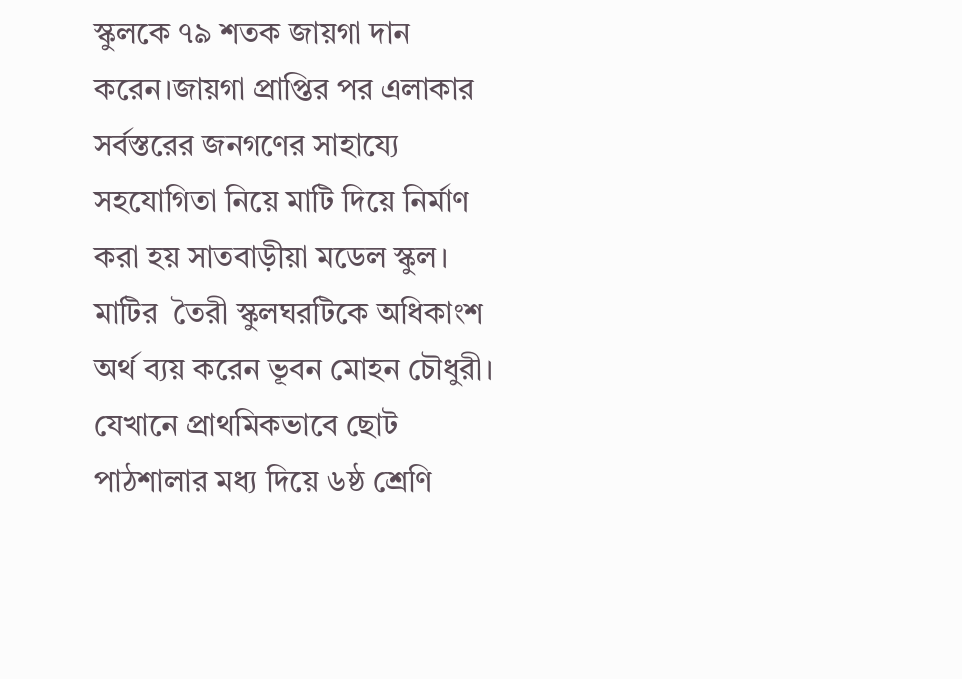স্কুলকে ৭৯ শতক জায়গা দান করেন।জায়গা প্রাপ্তির পর এলাকার সর্বস্তরের জনগণের সাহায্যে সহযোগিতা নিয়ে মাটি দিয়ে নির্মাণ করা হয় সাতবাড়ীয়া মডেল স্কুল। মাটির  তৈরী স্কুলঘরটিকে অধিকাংশ অর্থ ব্যয় করেন ভূবন মোহন চৌধুরী। যেখানে প্রাথমিকভাবে ছোট পাঠশালার মধ্য দিয়ে ৬ষ্ঠ শ্রেণি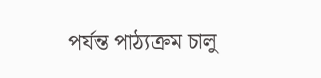পর্যন্ত পাঠ্যক্রম চালু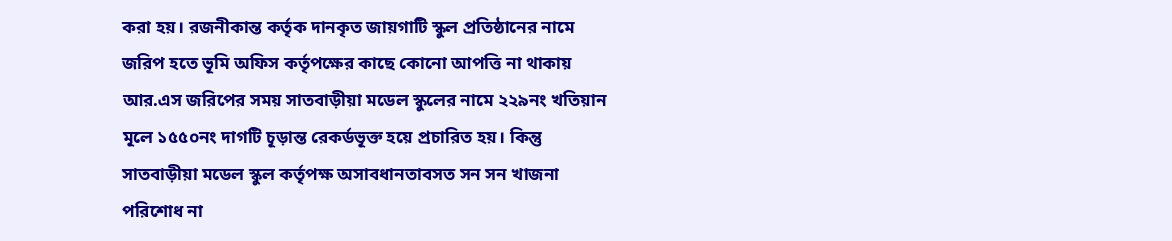করা হয়। রজনীকান্ত কর্তৃক দানকৃত জায়গাটি স্কুল প্রতিষ্ঠানের নামে জরিপ হতে ভূমি অফিস কর্তৃপক্ষের কাছে কোনো আপত্তি না থাকায় আর.এস জরিপের সময় সাতবাড়ীয়া মডেল স্কুলের নামে ২২৯নং খতিয়ান মূলে ১৫৫০নং দাগটি চূড়ান্ত রেকর্ডভূক্ত হয়ে প্রচারিত হয়। কিন্তু সাতবাড়ীয়া মডেল স্কুল কর্তৃপক্ষ অসাবধানতাবসত সন সন খাজনা পরিশোধ না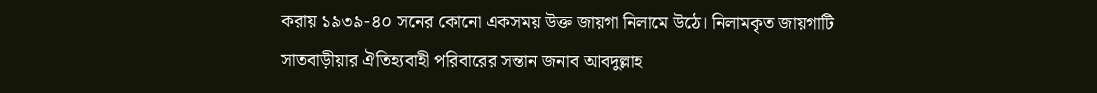করায় ১৯৩৯-৪০ সনের কোনো একসময় উক্ত জায়গা নিলামে উঠে। নিলামকৃত জায়গাটি সাতবাড়ীয়ার ঐতিহ্যবাহী পরিবারের সন্তান জনাব আবদুল্লাহ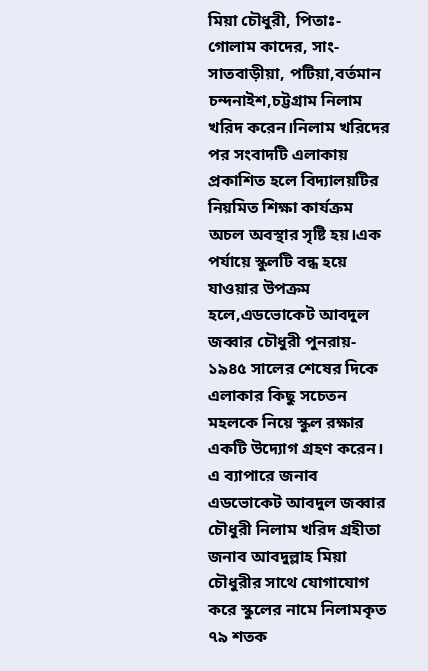মিয়া চৌধুরী, পিতাঃ- গোলাম কাদের, সাং- সাতবাড়ীয়া, পটিয়া,বর্তমান চন্দনাইশ,চট্টগ্রাম নিলাম খরিদ করেন।নিলাম খরিদের পর সংবাদটি এলাকায় প্রকাশিত হলে বিদ্যালয়টির নিয়মিত শিক্ষা কার্যক্রম অচল অবস্থার সৃষ্টি হয়।এক পর্যায়ে স্কুলটি বন্ধ হয়ে যাওয়ার উপক্রম হলে,এডভোকেট আবদুল জব্বার চৌধুরী পুনরায়- ১৯৪৫ সালের শেষের দিকে এলাকার কিছু সচেতন মহলকে নিয়ে স্কুল রক্ষার একটি উদ্যোগ গ্রহণ করেন। এ ব্যাপারে জনাব এডভোকেট আবদুল জব্বার চৌধুরী নিলাম খরিদ গ্রহীতা জনাব আবদুল্লাহ মিয়া চৌধুরীর সাথে যোগাযোগ করে স্কুলের নামে নিলামকৃত ৭৯ শতক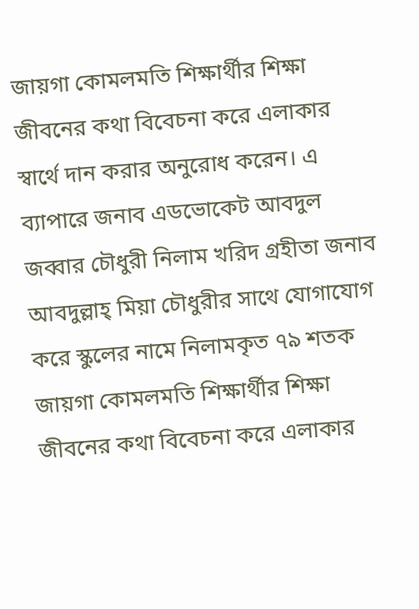জায়গা কোমলমতি শিক্ষার্থীর শিক্ষা জীবনের কথা বিবেচনা করে এলাকার স্বার্থে দান করার অনুরোধ করেন। এ ব্যাপারে জনাব এডভোকেট আবদুল জব্বার চৌধুরী নিলাম খরিদ গ্রহীতা জনাব আবদুল্লাহ্ মিয়া চৌধুরীর সাথে যোগাযোগ করে স্কুলের নামে নিলামকৃত ৭৯ শতক জায়গা কোমলমতি শিক্ষার্থীর শিক্ষা জীবনের কথা বিবেচনা করে এলাকার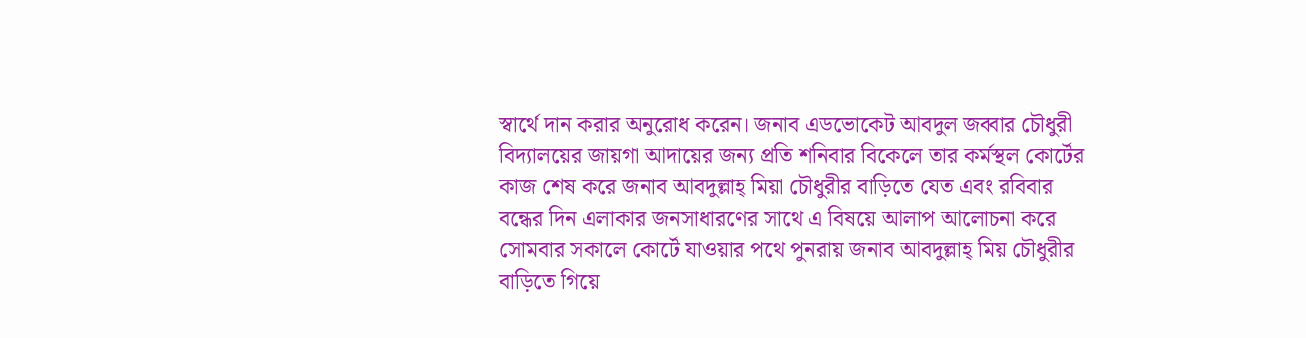স্বার্থে দান করার অনুরোধ করেন। জনাব এডভোকেট আবদুল জব্বার চৌধুরী বিদ্যালয়ের জায়গা আদায়ের জন্য প্রতি শনিবার বিকেলে তার কর্মস্থল কোর্টের কাজ শেষ করে জনাব আবদুল্লাহ্ মিয়া চৌধুরীর বাড়িতে যেত এবং রবিবার বন্ধের দিন এলাকার জনসাধারণের সাথে এ বিষয়ে আলাপ আলোচনা করে সোমবার সকালে কোর্টে যাওয়ার পথে পুনরায় জনাব আবদুল্লাহ্ মিয় চৌধুরীর বাড়িতে গিয়ে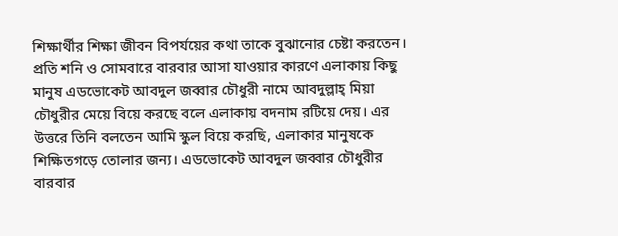শিক্ষার্থীর শিক্ষা জীবন বিপর্যয়ের কথা তাকে বুঝানোর চেষ্টা করতেন। প্রতি শনি ও সোমবারে বারবার আসা যাওয়ার কারণে এলাকায় কিছু মানুষ এডভোকেট আবদুল জব্বার চৌধুরী নামে আবদুল্লাহ্ মিয়া চৌধুরীর মেয়ে বিয়ে করছে বলে এলাকায় বদনাম রটিয়ে দেয়। এর উত্তরে তিনি বলতেন আমি স্কুল বিয়ে করছি, এলাকার মানুষকে শিক্ষিতগড়ে তোলার জন্য। এডভোকেট আবদুল জব্বার চৌধুরীর বারবার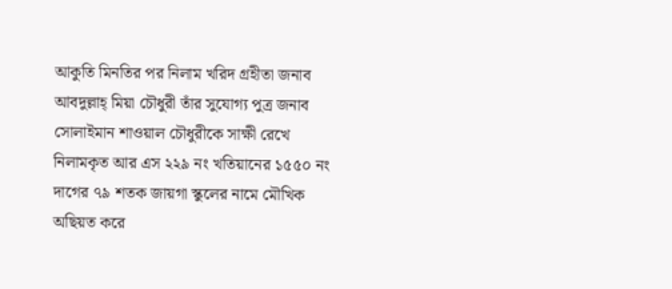আকুতি মিনতির পর নিলাম খরিদ গ্রহীতা জনাব আবদুল্লাহ্ মিয়া চৌধুরী তাঁর সুযোগ্য পুত্র জনাব সোলাইমান শাওয়াল চৌধুরীকে সাক্ষী রেখে নিলামকৃত আর এস ২২৯ নং খতিয়ানের ১৫৫০ নং দাগের ৭৯ শতক জায়গা স্কুলের নামে মৌখিক অছিয়ত করে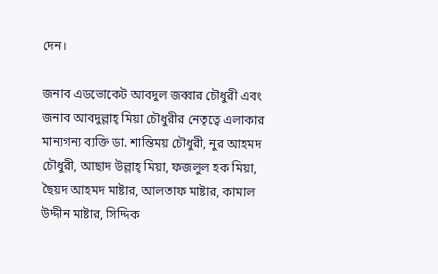দেন।

জনাব এডভোকেট আবদুল জব্বার চৌধুরী এবং জনাব আবদুল্লাহ্ মিয়া চৌধুরীর নেতৃত্বে এলাকার মান্যগন্য ব্যক্তি ডা. শান্তিময় চৌধুরী, নুর আহমদ চৌধুরী, আছাদ উল্লাহ্ মিয়া, ফজলুল হক মিয়া, ছৈয়দ আহমদ মাষ্টার, আলতাফ মাষ্টার, কামাল উদ্দীন মাষ্টার, সিদ্দিক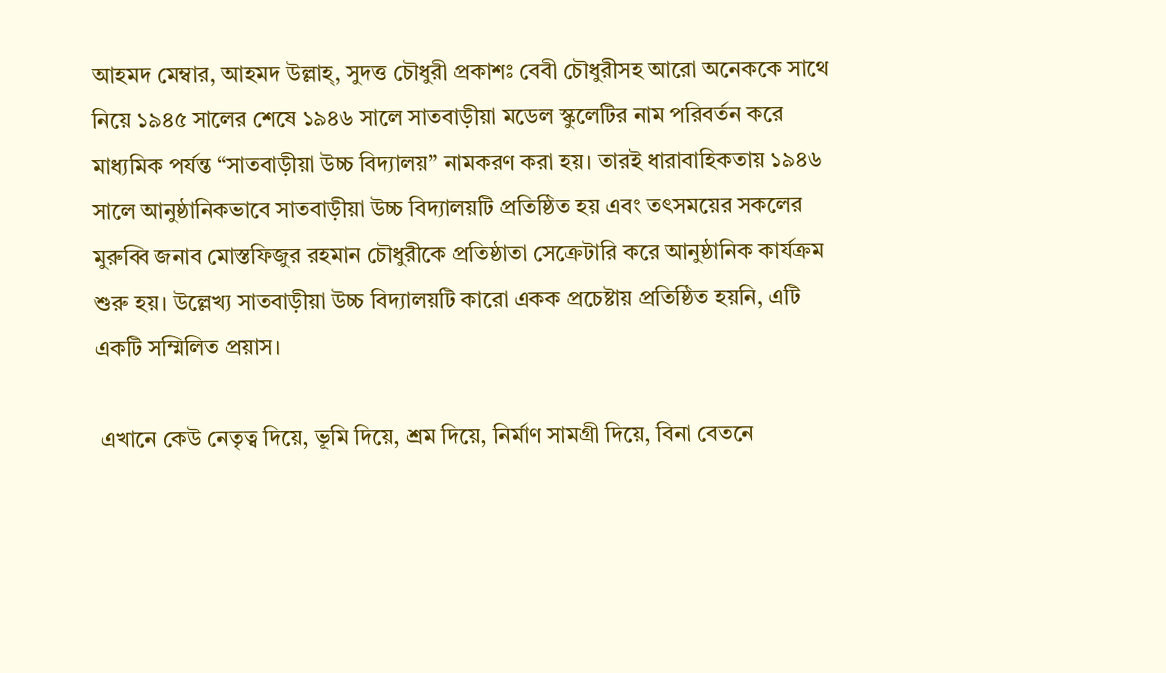আহমদ মেম্বার, আহমদ উল্লাহ্, সুদত্ত চৌধুরী প্রকাশঃ বেবী চৌধুরীসহ আরো অনেককে সাথে নিয়ে ১৯৪৫ সালের শেষে ১৯৪৬ সালে সাতবাড়ীয়া মডেল স্কুলেটির নাম পরিবর্তন করে মাধ্যমিক পর্যন্ত “সাতবাড়ীয়া উচ্চ বিদ্যালয়” নামকরণ করা হয়। তারই ধারাবাহিকতায় ১৯৪৬ সালে আনুষ্ঠানিকভাবে সাতবাড়ীয়া উচ্চ বিদ্যালয়টি প্রতিষ্ঠিত হয় এবং তৎসময়ের সকলের মুরুব্বি জনাব মোস্তফিজুর রহমান চৌধুরীকে প্রতিষ্ঠাতা সেক্রেটারি করে আনুষ্ঠানিক কার্যক্রম শুরু হয়। উল্লেখ্য সাতবাড়ীয়া উচ্চ বিদ্যালয়টি কারো একক প্রচেষ্টায় প্রতিষ্ঠিত হয়নি, এটি একটি সম্মিলিত প্রয়াস।

 এখানে কেউ নেতৃত্ব দিয়ে, ভূমি দিয়ে, শ্রম দিয়ে, নির্মাণ সামগ্রী দিয়ে, বিনা বেতনে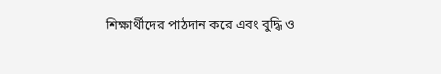শিক্ষার্থীদের পাঠদান করে এবং বুদ্ধি ও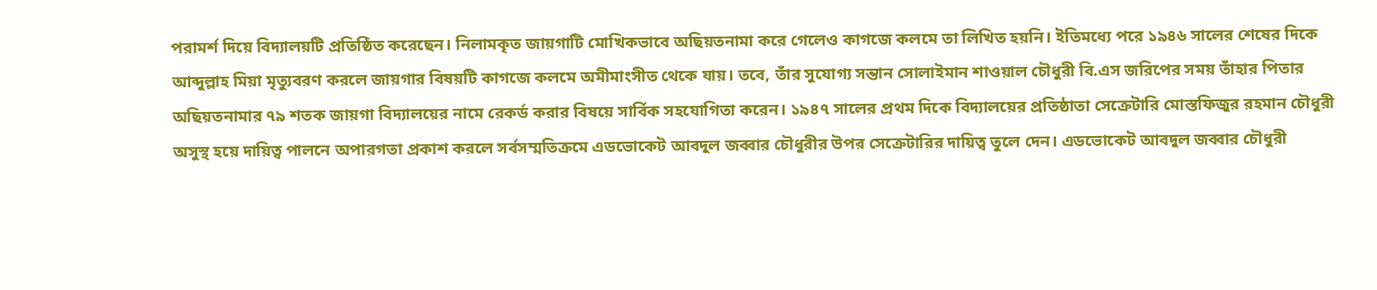পরামর্শ দিয়ে বিদ্যালয়টি প্রতিষ্ঠিত করেছেন। নিলামকৃত জায়গাটি মোখিকভাবে অছিয়তনামা করে গেলেও কাগজে কলমে তা লিখিত হয়নি। ইতিমধ্যে পরে ১৯৪৬ সালের শেষের দিকে আব্দুল্লাহ মিয়া মৃত্যুবরণ করলে জায়গার বিষয়টি কাগজে কলমে অমীমাংসীত থেকে যায়। তবে, তাঁর সুযোগ্য সন্তান সোলাইমান শাওয়াল চৌধুরী বি.এস জরিপের সময় তাঁহার পিতার অছিয়তনামার ৭৯ শতক জায়গা বিদ্যালয়ের নামে রেকর্ড করার বিষয়ে সার্বিক সহযোগিতা করেন। ১৯৪৭ সালের প্রথম দিকে বিদ্যালয়ের প্রতিষ্ঠাতা সেক্রেটারি মোস্তফিজুর রহমান চৌধুরী অসুস্থ হয়ে দায়িত্ব পালনে অপারগতা প্রকাশ করলে সর্বসম্মতিক্রমে এডভোকেট আবদুল জব্বার চৌধুরীর উপর সেক্রেটারির দায়িত্ব তুলে দেন। এডভোকেট আবদুল জব্বার চৌধুরী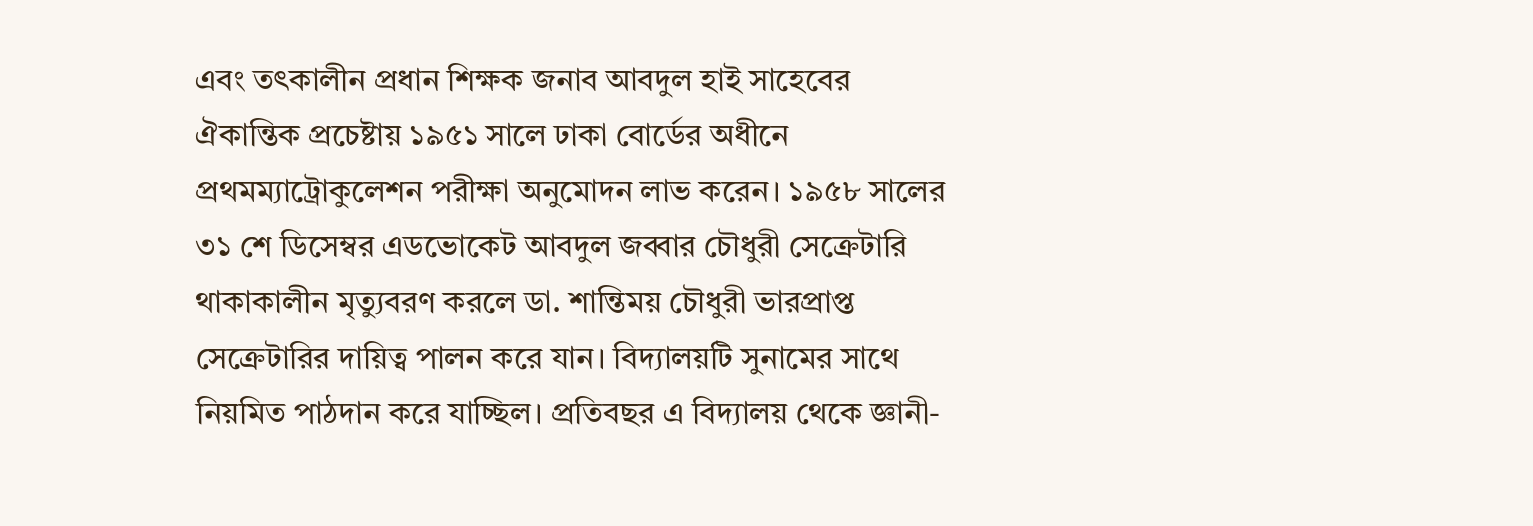এবং তৎকালীন প্রধান শিক্ষক জনাব আবদুল হাই সাহেবের ঐকান্তিক প্রচেষ্টায় ১৯৫১ সালে ঢাকা বোর্ডের অধীনে প্রথমম্যাট্রোকুলেশন পরীক্ষা অনুমোদন লাভ করেন। ১৯৫৮ সালের ৩১ শে ডিসেম্বর এডভোকেট আবদুল জব্বার চৌধুরী সেক্রেটারি থাকাকালীন মৃত্যুবরণ করলে ডা. শান্তিময় চৌধুরী ভারপ্রাপ্ত সেক্রেটারির দায়িত্ব পালন করে যান। বিদ্যালয়টি সুনামের সাথে নিয়মিত পাঠদান করে যাচ্ছিল। প্রতিবছর এ বিদ্যালয় থেকে জ্ঞানী-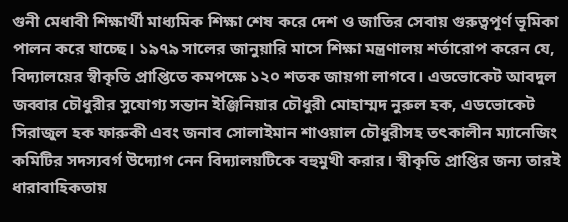গুনী মেধাবী শিক্ষার্থী মাধ্যমিক শিক্ষা শেষ করে দেশ ও জাতির সেবায় গুরুত্বপূর্ণ ভূমিকা পালন করে যাচ্ছে। ১৯৭৯ সালের জানুয়ারি মাসে শিক্ষা মন্ত্রণালয় শর্তারোপ করেন যে, বিদ্যালয়ের স্বীকৃতি প্রাপ্তিতে কমপক্ষে ১২০ শতক জায়গা লাগবে। এডভোকেট আবদুল জব্বার চৌধুরীর সুযোগ্য সন্তান ইঞ্জিনিয়ার চৌধুরী মোহাম্মদ নুরুল হক, এডভোকেট সিরাজুল হক ফারুকী এবং জনাব সোলাইমান শাওয়াল চৌধুরীসহ তৎকালীন ম্যানেজিং কমিটির সদস্যবর্গ উদ্যোগ নেন বিদ্যালয়টিকে বহুমুখী করার। স্বীকৃতি প্রাপ্তির জন্য তারই ধারাবাহিকতায়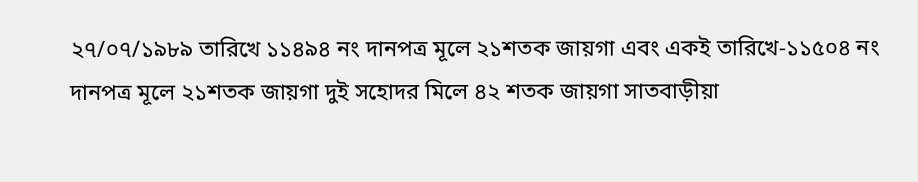২৭/০৭/১৯৮৯ তারিখে ১১৪৯৪ নং দানপত্র মূলে ২১শতক জায়গা এবং একই তারিখে-১১৫০৪ নং দানপত্র মূলে ২১শতক জায়গা দুই সহোদর মিলে ৪২ শতক জায়গা সাতবাড়ীয়া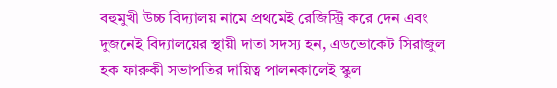বহুমুখী উচ্চ বিদ্যালয় নামে প্রথমেই রেজিস্ট্রি করে দেন এবং দুজনেই বিদ্যালয়ের স্থায়ী দাতা সদস্য হন, এডভোকেট সিরাজুল হক ফারুকী সভাপতির দায়িত্ব পালনকালেই স্কুল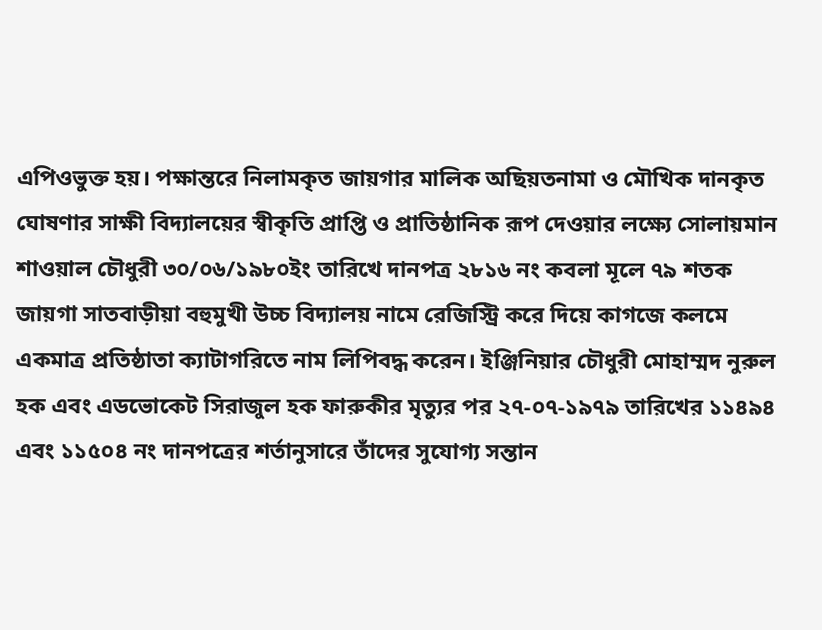এপিওভুক্ত হয়। পক্ষান্তরে নিলামকৃত জায়গার মালিক অছিয়তনামা ও মৌখিক দানকৃত ঘোষণার সাক্ষী বিদ্যালয়ের স্বীকৃতি প্রাপ্তি ও প্রাতিষ্ঠানিক রূপ দেওয়ার লক্ষ্যে সোলায়মান শাওয়াল চৌধুরী ৩০/০৬/১৯৮০ইং তারিখে দানপত্র ২৮১৬ নং কবলা মূলে ৭৯ শতক জায়গা সাতবাড়ীয়া বহুমুখী উচ্চ বিদ্যালয় নামে রেজিস্ট্রি করে দিয়ে কাগজে কলমে একমাত্র প্রতিষ্ঠাতা ক্যাটাগরিতে নাম লিপিবদ্ধ করেন। ইঞ্জিনিয়ার চৌধুরী মোহাম্মদ নুরুল হক এবং এডভোকেট সিরাজুল হক ফারুকীর মৃত্যুর পর ২৭-০৭-১৯৭৯ তারিখের ১১৪৯৪ এবং ১১৫০৪ নং দানপত্রের শর্তানুসারে তাঁদের সুযোগ্য সন্তান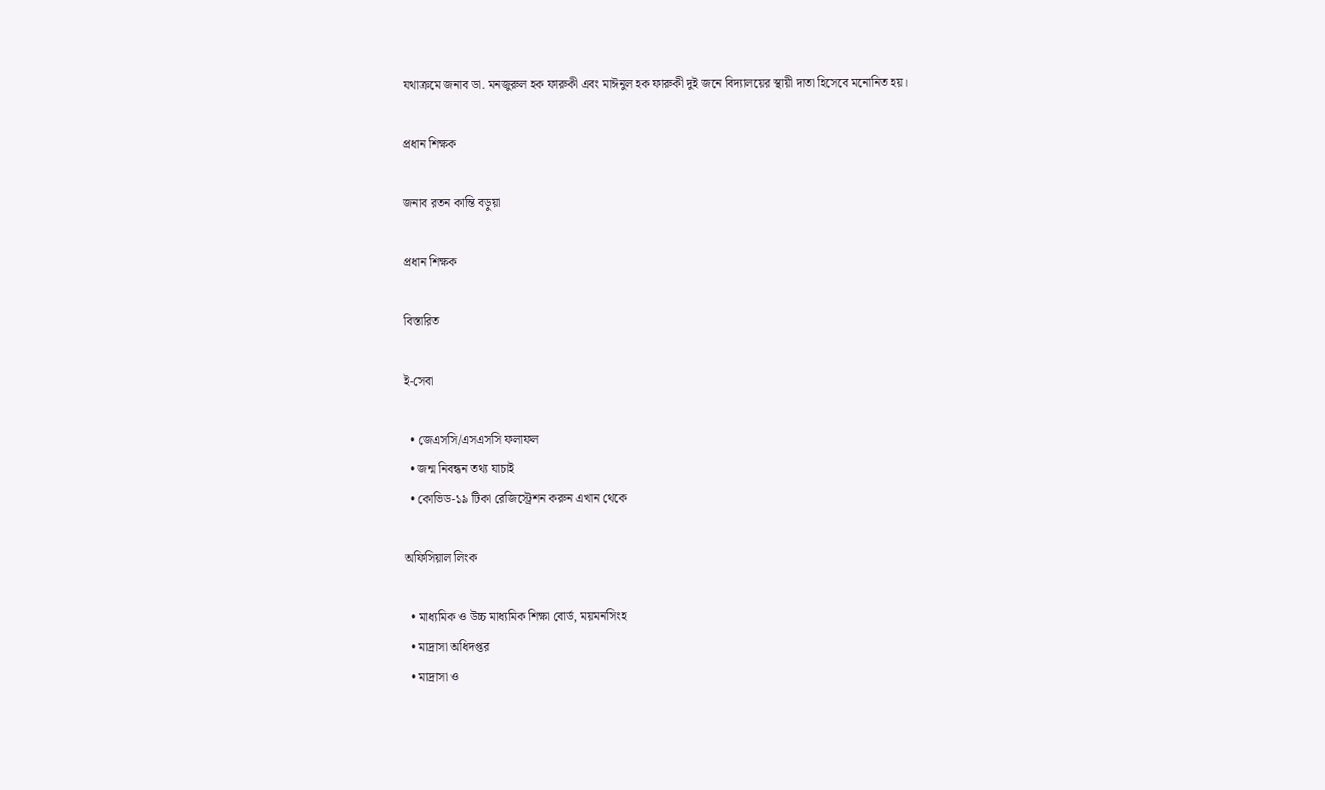যথাক্রমে জনাব ডা. মনজুরুল হক ফারুকী এবং মাঈনুল হক ফারুকী দুই জনে বিদ্যালয়ের স্থায়ী দাতা হিসেবে মনোনিত হয়।

প্রধান শিক্ষক

জনাব রতন কান্তি বড়ুয়া

প্রধান শিক্ষক

বিস্তারিত

ই-সেবা

  • জেএসসি/এসএসসি ফলাফল
  • জন্ম নিবন্ধন তথ্য যাচাই
  • কোভিড-১৯ টিকা রেজিস্ট্রেশন করুন এখান থেকে

অফিসিয়াল লিংক

  • মাধ্যমিক ও উচ্চ মাধ্যমিক শিক্ষা বোর্ড, ময়মনসিংহ
  • মাদ্রাসা অধিদপ্তর
  • মাদ্রাসা ও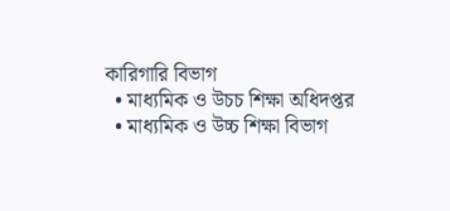কারিগারি বিভাগ
  • মাধ্যমিক ও উচচ শিক্ষা অধিদপ্তর
  • মাধ্যমিক ও উচ্চ শিক্ষা বিভাগ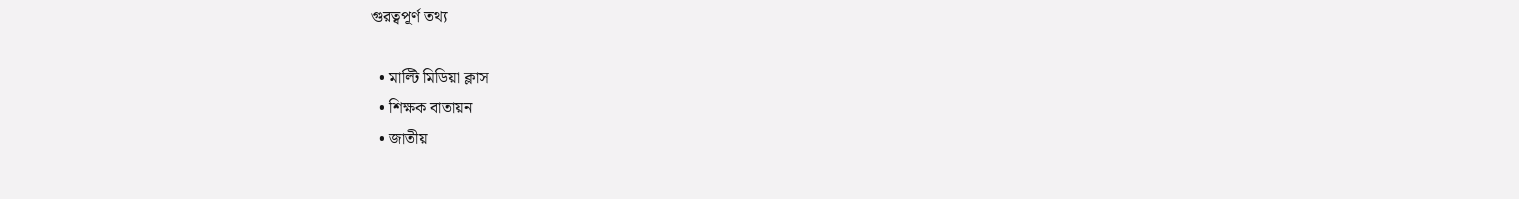গুরত্বপূর্ণ তথ্য

  • মাল্টি মিডিয়া ক্লাস
  • শিক্ষক বাতায়ন
  • জাতীয়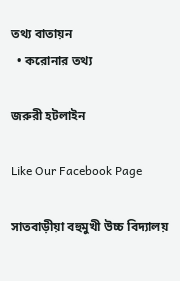তথ্য বাতায়ন
  • করোনার তথ্য

জরুরী হটলাইন

Like Our Facebook Page

সাতবাড়ীয়া বহুমুখী উচ্চ বিদ্যালয়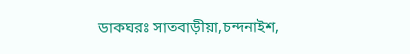ডাকঘরঃ সাতবাড়ীয়া,চন্দনাইশ,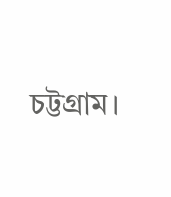চট্টগ্রাম।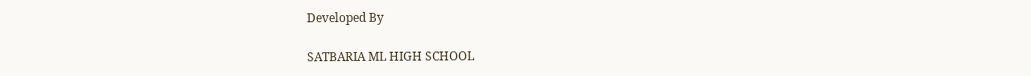Developed By

SATBARIA ML HIGH SCHOOL